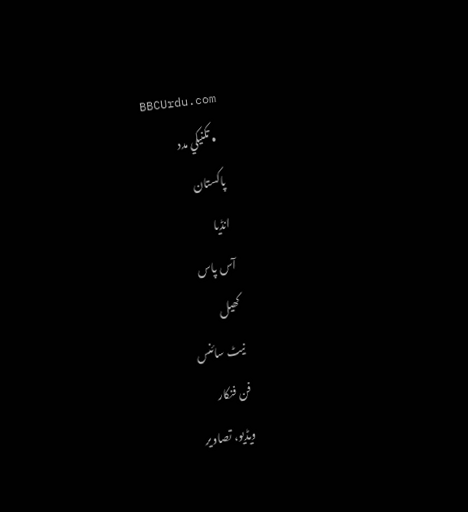BBCUrdu.com
  • تکنيکي مدد
پاکستان
انڈیا
آس پاس
کھیل
نیٹ سائنس
فن فنکار
ویڈیو، تصاویر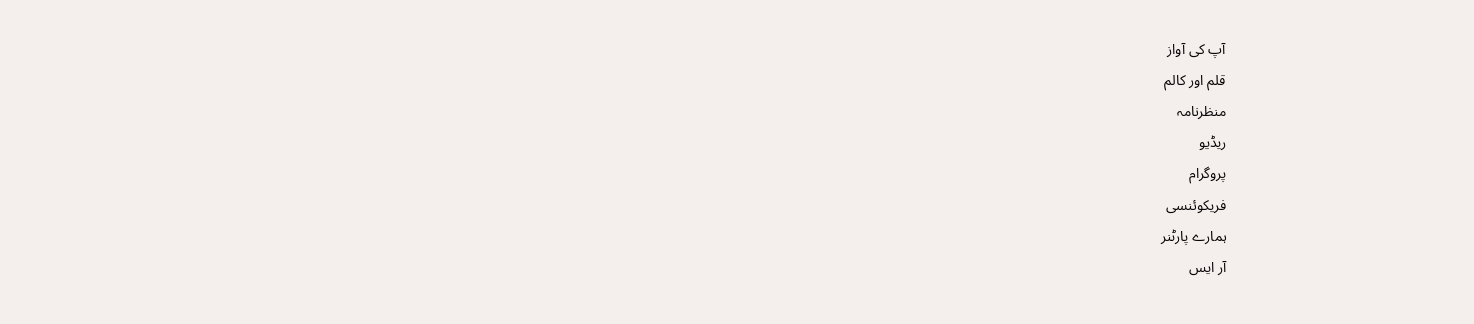آپ کی آواز
قلم اور کالم
منظرنامہ
ریڈیو
پروگرام
فریکوئنسی
ہمارے پارٹنر
آر ایس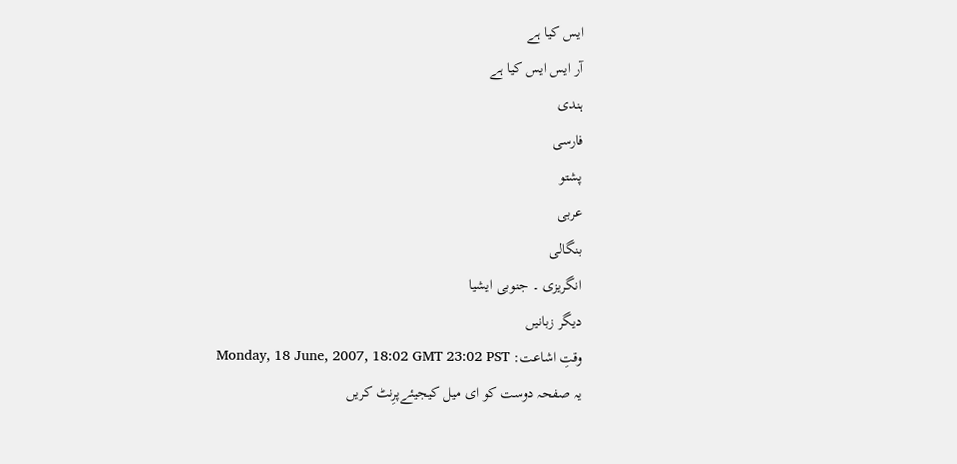ایس کیا ہے
آر ایس ایس کیا ہے
ہندی
فارسی
پشتو
عربی
بنگالی
انگریزی ۔ جنوبی ایشیا
دیگر زبانیں
وقتِ اشاعت: Monday, 18 June, 2007, 18:02 GMT 23:02 PST
یہ صفحہ دوست کو ای میل کیجیئےپرِنٹ کریں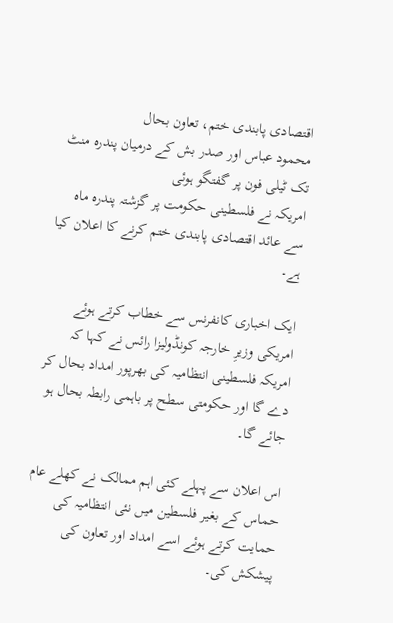اقتصادی پابندی ختم، تعاون بحال
محمود عباس اور صدر بش کے درمیان پندرہ منٹ تک ٹیلی فون پر گفتگو ہوئی
امریکہ نے فلسطینی حکومت پر گزشتہ پندرہ ماہ سے عائد اقتصادی پابندی ختم کرنے کا اعلان کیا ہے۔

ایک اخباری کانفرنس سے خطاب کرتے ہوئے امریکی وزیرِ خارجہ کونڈولیزا رائس نے کہا کہ امریکہ فلسطینی انتظامیہ کی بھرپور امداد بحال کر دے گا اور حکومتی سطح پر باہمی رابطہ بحال ہو جائے گا۔

اس اعلان سے پہلے کئی اہم ممالک نے کھلے عام حماس کے بغیر فلسطین میں نئی انتظامیہ کی حمایت کرتے ہوئے اسے امداد اور تعاون کی پیشکش کی۔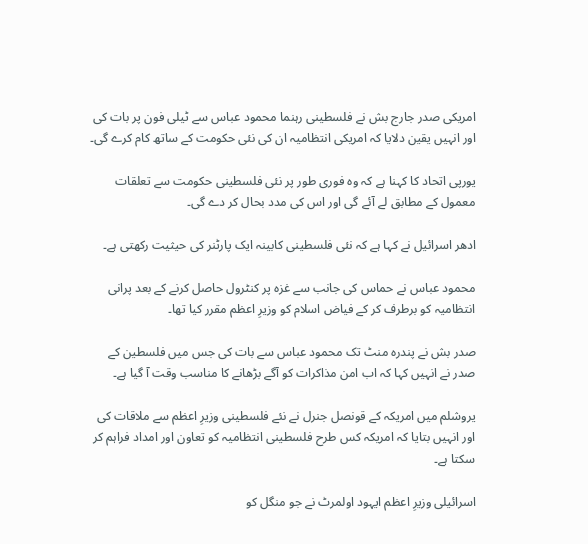امریکی صدر جارج بش نے فلسطینی رہنما محمود عباس سے ٹیلی فون پر بات کی اور انہیں یقین دلایا کہ امریکی انتظامیہ ان کی نئی حکومت کے ساتھ کام کرے گی۔

یورپی اتحاد کا کہنا ہے کہ وہ فوری طور پر نئی فلسطینی حکومت سے تعلقات معمول کے مطابق لے آئے گی اور اس کی مدد بحال کر دے گی۔

ادھر اسرائیل نے کہا ہے کہ نئی فلسطینی کابینہ ایک پارٹنر کی حیثیت رکھتی ہے۔

محمود عباس نے حماس کی جانب سے غزہ پر کنٹرول حاصل کرنے کے بعد پرانی انتظامیہ کو برطرف کر کے فیاض اسلام کو وزیرِ اعظم مقرر کیا تھا۔

صدر بش نے پندرہ منٹ تک محمود عباس سے بات کی جس میں فلسطین کے صدر نے انہیں کہا کہ اب امن مذاکرات کو آگے بڑھانے کا مناسب وقت آ گیا ہے۔

یروشلم میں امریکہ کے قونصل جنرل نے نئے فلسطینی وزیرِ اعظم سے ملاقات کی اور انہیں بتایا کہ امریکہ کس طرح فلسطینی انتظامیہ کو تعاون اور امداد فراہم کر سکتا ہے۔

اسرائیلی وزیرِ اعظم ایہود اولمرٹ نے جو منگل کو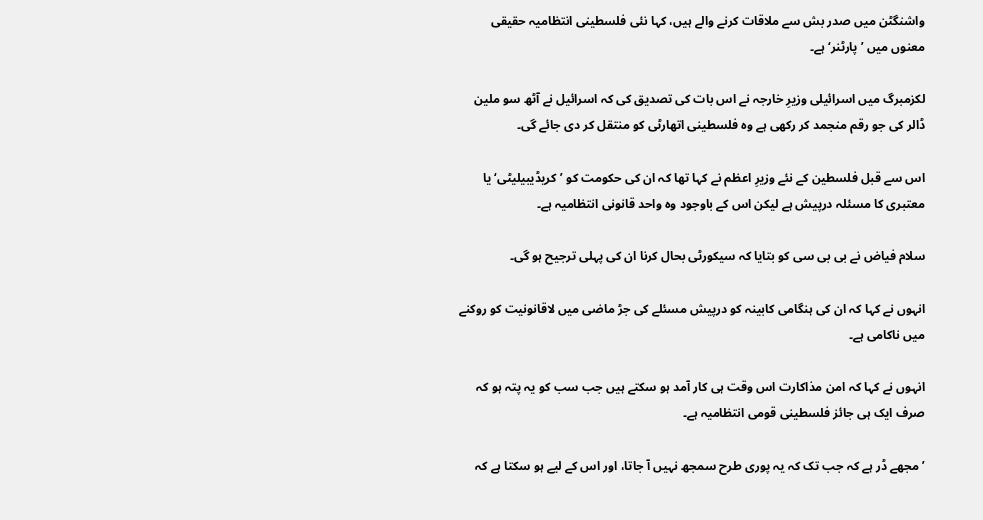واشنگٹن میں صدر بش سے ملاقات کرنے والے ہیں، کہا نئی فلسطینی انتظامیہ حقیقی معنوں میں ’پارٹنر‘ ہے۔

لکزمبرگ میں اسرائیلی وزیرِ خارجہ نے اس بات کی تصدیق کی کہ اسرائیل نے آٹھ سو ملین ڈالر کی جو رقم منجمد کر رکھی ہے وہ فلسطینی اتھارٹی کو منتقل کر دی جائے گی۔

اس سے قبل فلسطین کے نئے وزیرِ اعظم نے کہا تھا کہ ان کی حکومت کو ’کریڈیبیلیٹی‘ یا معتبری کا مسئلہ درپیش ہے لیکن اس کے باوجود وہ واحد قانونی انتظامیہ ہے۔

سلام فیاض نے بی بی سی کو بتایا کہ سیکورٹی بحال کرنا ان کی پہلی ترجیح ہو گی۔

انہوں نے کہا کہ ان کی ہنگامی کابینہ کو درپیش مسئلے کی جڑ ماضی میں لاقانونیت کو روکنے میں ناکامی ہے۔

انہوں نے کہا کہ امن مذاکارت اس وقت ہی کار آمد ہو سکتے ہیں جب سب کو یہ پتہ ہو کہ صرف ایک ہی جائز فلسطینی قومی انتظامیہ ہے۔

’مجھے ڈر ہے کہ جب تک کہ یہ پوری طرح سمجھ نہیں آ جاتا، اور اس کے لیے ہو سکتا ہے کہ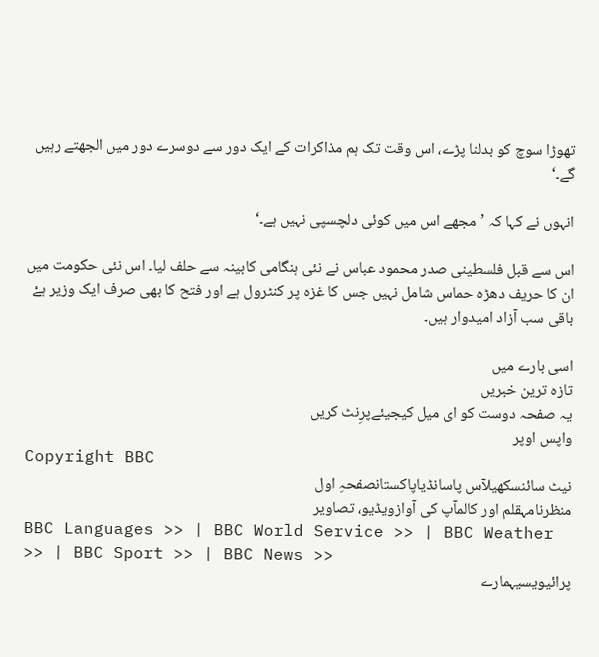تھوڑا سوچ کو بدلنا پڑے، اس وقت تک ہم مذاکرات کے ایک دور سے دوسرے دور میں الجھتے رہیں گے۔‘

انہوں نے کہا کہ ’مجھے اس میں کوئی دلچسپی نہیں ہے۔‘

اس سے قبل فلسطینی صدر محمود عباس نے نئی ہنگامی کابینہ سے حلف لیا۔ اس نئی حکومت میں ان کا حریف دھڑہ حماس شامل نہیں جس کا غزہ پر کنٹرول ہے اور فتح کا بھی صرف ایک وزیر ہےْ باقی سب آزاد امیدوار ہیں۔

اسی بارے میں
تازہ ترین خبریں
یہ صفحہ دوست کو ای میل کیجیئےپرِنٹ کریں
واپس اوپر
Copyright BBC
نیٹ سائنسکھیلآس پاسانڈیاپاکستانصفحہِ اول
منظرنامہقلم اور کالمآپ کی آوازویڈیو، تصاویر
BBC Languages >> | BBC World Service >> | BBC Weather >> | BBC Sport >> | BBC News >>
پرائیویسیہمارے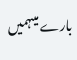بارے میںہمیں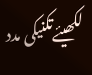لکھیئےتکنیکی مدد